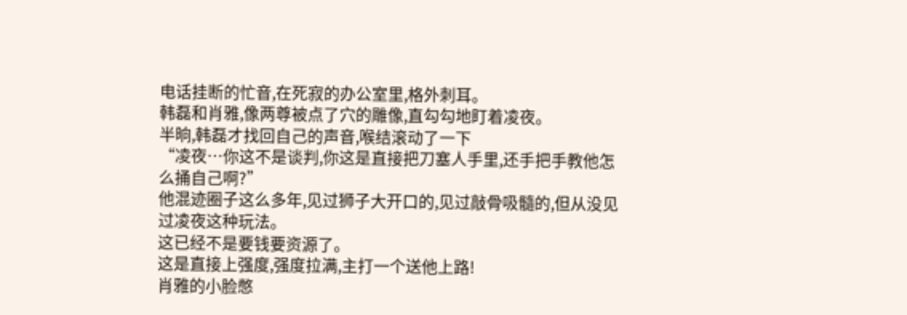电话挂断的忙音,在死寂的办公室里,格外刺耳。
韩磊和肖雅,像两尊被点了穴的雕像,直勾勾地盯着凌夜。
半晌,韩磊才找回自己的声音,喉结滚动了一下
“凌夜…你这不是谈判,你这是直接把刀塞人手里,还手把手教他怎么捅自己啊?”
他混迹圈子这么多年,见过狮子大开口的,见过敲骨吸髓的,但从没见过凌夜这种玩法。
这已经不是要钱要资源了。
这是直接上强度,强度拉满,主打一个送他上路!
肖雅的小脸憋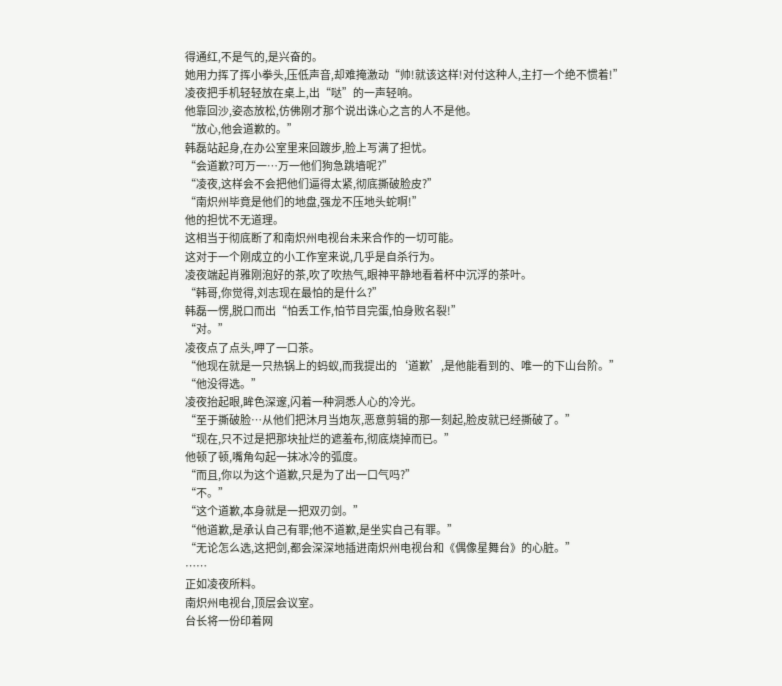得通红,不是气的,是兴奋的。
她用力挥了挥小拳头,压低声音,却难掩激动“帅!就该这样!对付这种人,主打一个绝不惯着!”
凌夜把手机轻轻放在桌上,出“哒”的一声轻响。
他靠回沙,姿态放松,仿佛刚才那个说出诛心之言的人不是他。
“放心,他会道歉的。”
韩磊站起身,在办公室里来回踱步,脸上写满了担忧。
“会道歉?可万一…万一他们狗急跳墙呢?”
“凌夜,这样会不会把他们逼得太紧,彻底撕破脸皮?”
“南炽州毕竟是他们的地盘,强龙不压地头蛇啊!”
他的担忧不无道理。
这相当于彻底断了和南炽州电视台未来合作的一切可能。
这对于一个刚成立的小工作室来说,几乎是自杀行为。
凌夜端起肖雅刚泡好的茶,吹了吹热气,眼神平静地看着杯中沉浮的茶叶。
“韩哥,你觉得,刘志现在最怕的是什么?”
韩磊一愣,脱口而出“怕丢工作,怕节目完蛋,怕身败名裂!”
“对。”
凌夜点了点头,呷了一口茶。
“他现在就是一只热锅上的蚂蚁,而我提出的‘道歉’,是他能看到的、唯一的下山台阶。”
“他没得选。”
凌夜抬起眼,眸色深邃,闪着一种洞悉人心的冷光。
“至于撕破脸…从他们把沐月当炮灰,恶意剪辑的那一刻起,脸皮就已经撕破了。”
“现在,只不过是把那块扯烂的遮羞布,彻底烧掉而已。”
他顿了顿,嘴角勾起一抹冰冷的弧度。
“而且,你以为这个道歉,只是为了出一口气吗?”
“不。”
“这个道歉,本身就是一把双刃剑。”
“他道歉,是承认自己有罪;他不道歉,是坐实自己有罪。”
“无论怎么选,这把剑,都会深深地插进南炽州电视台和《偶像星舞台》的心脏。”
……
正如凌夜所料。
南炽州电视台,顶层会议室。
台长将一份印着网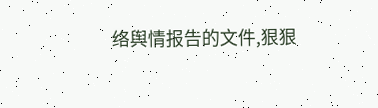络舆情报告的文件,狠狠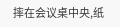摔在会议桌中央,纸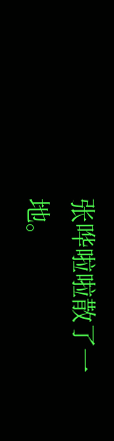张哗啦啦散了一地。